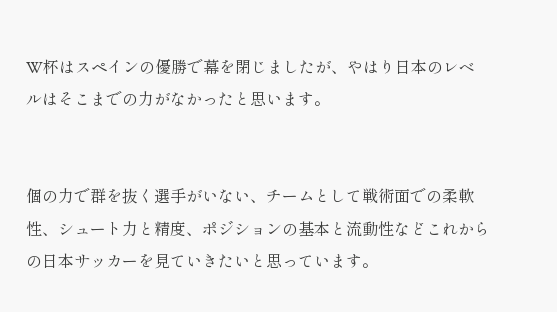W杯はスペインの優勝で幕を閉じましたが、やはり日本のレベルはそこまでの力がなかったと思います。


個の力で群を抜く選手がいない、チームとして戦術面での柔軟性、シュート力と精度、ポジションの基本と流動性などこれからの日本サッカーを見ていきたいと思っています。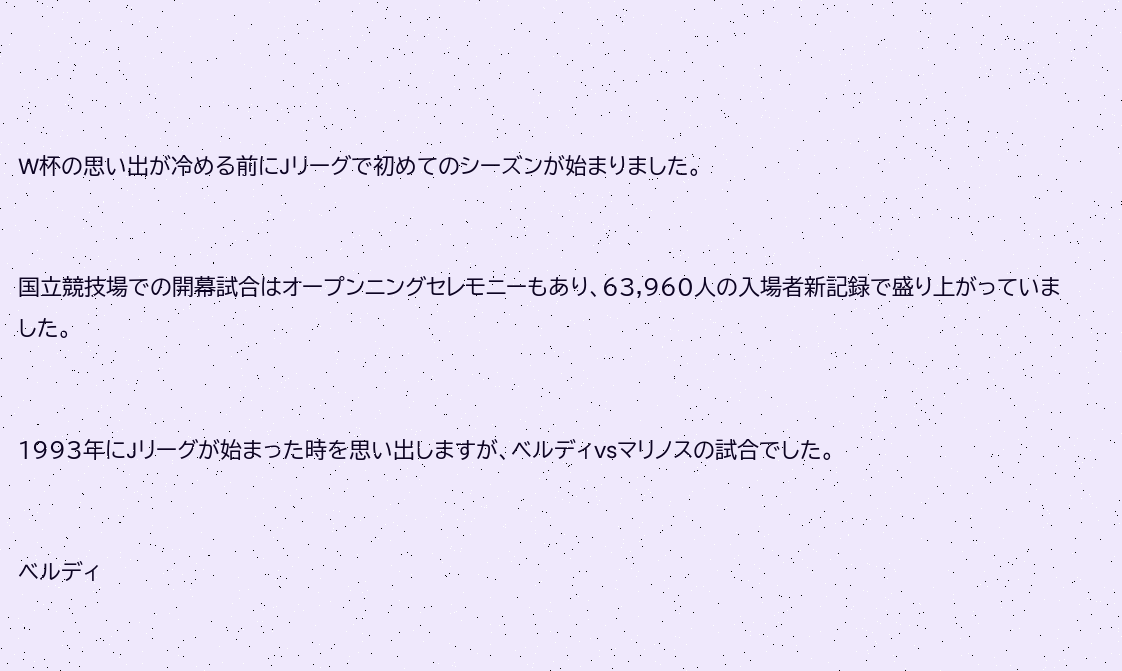W杯の思い出が冷める前にJリーグで初めてのシーズンが始まりました。


国立競技場での開幕試合はオープンニングセレモニーもあり、63,960人の入場者新記録で盛り上がっていました。


1993年にJリーグが始まった時を思い出しますが、ベルディvsマリノスの試合でした。


ベルディ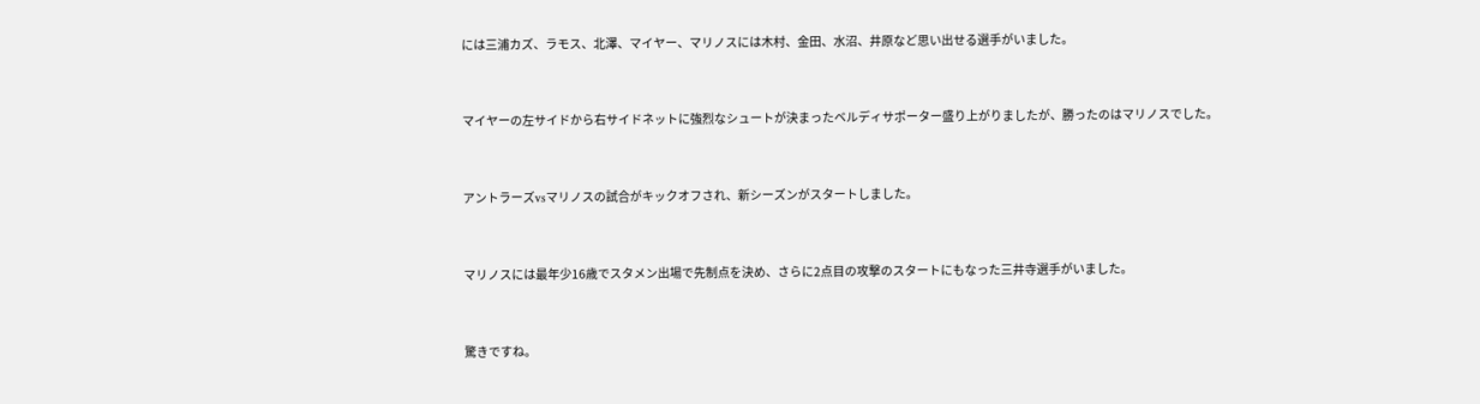には三浦カズ、ラモス、北澤、マイヤー、マリノスには木村、金田、水沼、井原など思い出せる選手がいました。


マイヤーの左サイドから右サイドネットに強烈なシュートが決まったベルディサポーター盛り上がりましたが、勝ったのはマリノスでした。


アントラーズvsマリノスの試合がキックオフされ、新シーズンがスタートしました。


マリノスには最年少16歳でスタメン出場で先制点を決め、さらに2点目の攻撃のスタートにもなった三井寺選手がいました。


驚きですね。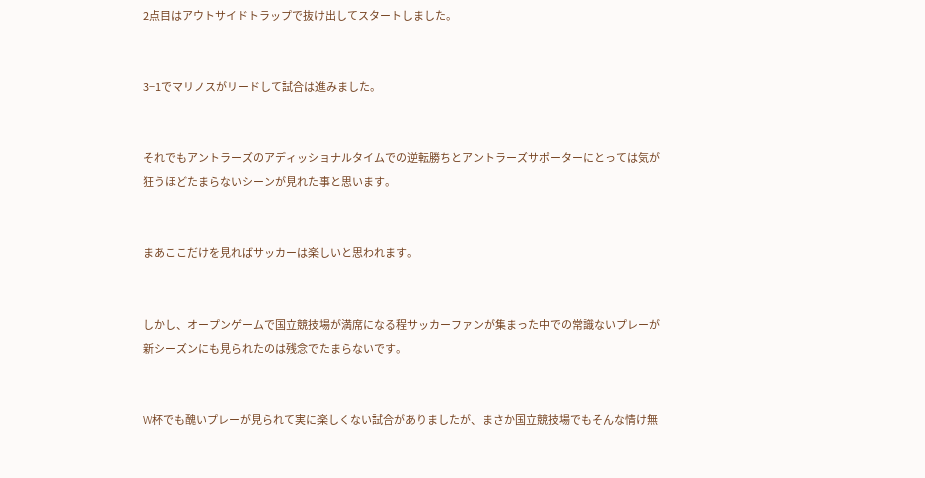2点目はアウトサイドトラップで抜け出してスタートしました。


3−1でマリノスがリードして試合は進みました。


それでもアントラーズのアディッショナルタイムでの逆転勝ちとアントラーズサポーターにとっては気が狂うほどたまらないシーンが見れた事と思います。


まあここだけを見ればサッカーは楽しいと思われます。


しかし、オープンゲームで国立競技場が満席になる程サッカーファンが集まった中での常識ないプレーが新シーズンにも見られたのは残念でたまらないです。


W杯でも醜いプレーが見られて実に楽しくない試合がありましたが、まさか国立競技場でもそんな情け無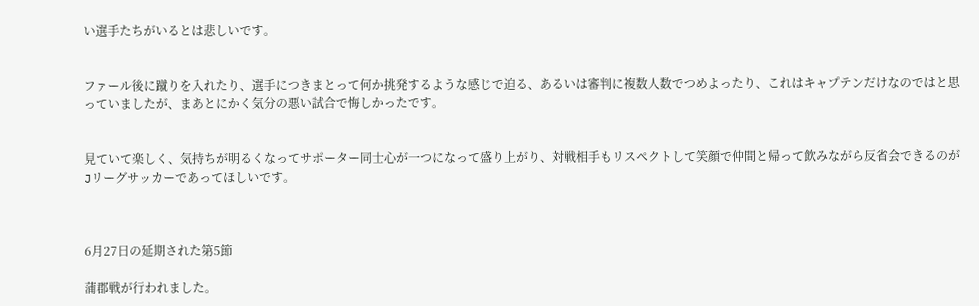い選手たちがいるとは悲しいです。


ファール後に蹴りを入れたり、選手につきまとって何か挑発するような感じで迫る、あるいは審判に複数人数でつめよったり、これはキャプテンだけなのではと思っていましたが、まあとにかく気分の悪い試合で悔しかったです。


見ていて楽しく、気持ちが明るくなってサポーター同士心が一つになって盛り上がり、対戦相手もリスペクトして笑顔で仲間と帰って飲みながら反省会できるのがJリーグサッカーであってほしいです。



6月27日の延期された第5節

蒲郡戦が行われました。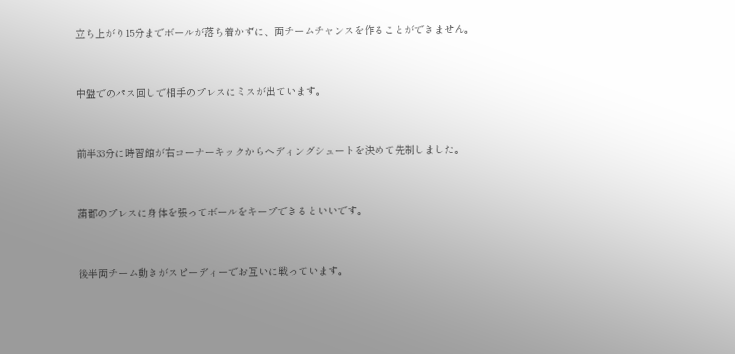立ち上がり15分までボールが落ち着かずに、両チームチャンスを作ることができません。


中盤でのパス回しで相手のプレスにミスが出ています。


前半33分に時習館が右コーナーキックからヘディングシュートを決めて先制しました。


蒲郡のプレスに身体を張ってボールをキープできるといいです。


後半両チーム動きがスピーディーでお互いに戦っています。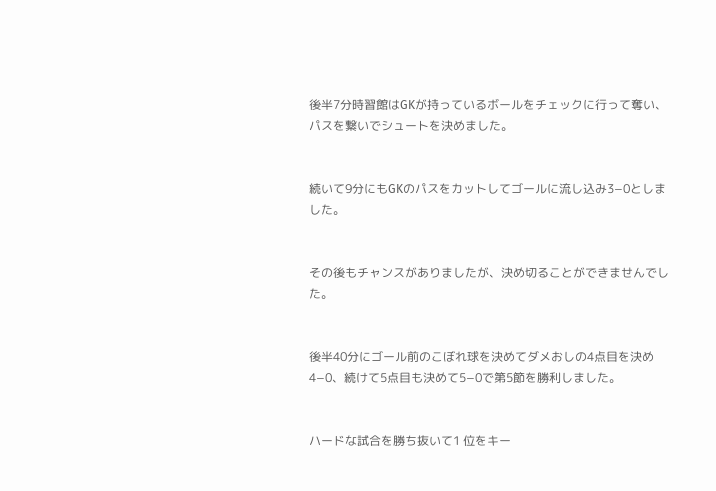後半7分時習館はGKが持っているボールをチェックに行って奪い、パスを繋いでシュートを決めました。


続いて9分にもGKのパスをカットしてゴールに流し込み3−0としました。


その後もチャンスがありましたが、決め切ることができませんでした。


後半40分にゴール前のこぼれ球を決めてダメおしの4点目を決め4−0、続けて5点目も決めて5−0で第5節を勝利しました。


ハードな試合を勝ち抜いて1 位をキー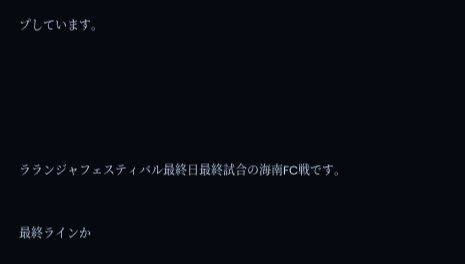プしています。






ラランジャフェスティバル最終日最終試合の海南FC戦です。


最終ラインか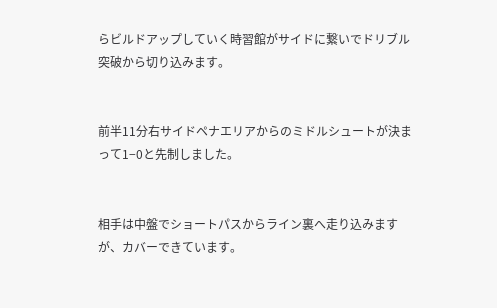らビルドアップしていく時習館がサイドに繋いでドリブル突破から切り込みます。


前半11分右サイドペナエリアからのミドルシュートが決まって1−0と先制しました。


相手は中盤でショートパスからライン裏へ走り込みますが、カバーできています。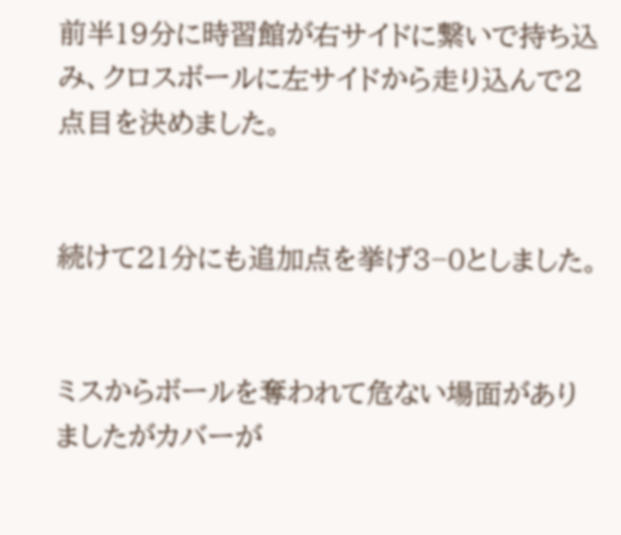前半19分に時習館が右サイドに繋いで持ち込み、クロスボールに左サイドから走り込んで2 点目を決めました。


続けて21分にも追加点を挙げ3−0としました。


ミスからボールを奪われて危ない場面がありましたがカバーが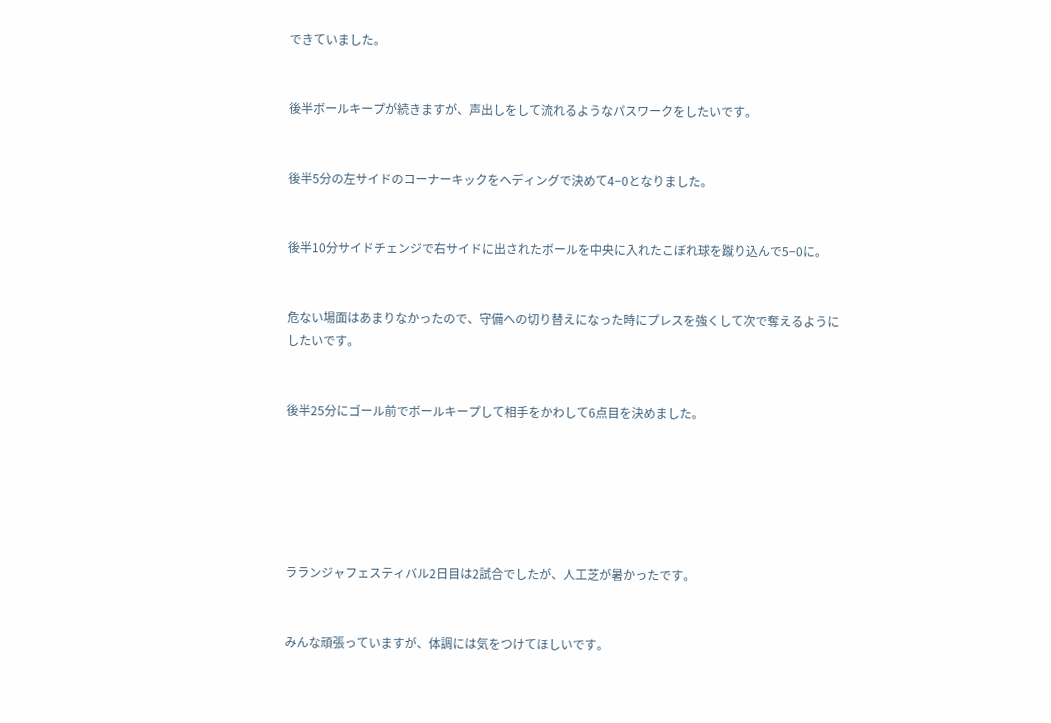できていました。


後半ボールキープが続きますが、声出しをして流れるようなパスワークをしたいです。


後半5分の左サイドのコーナーキックをヘディングで決めて4−0となりました。


後半10分サイドチェンジで右サイドに出されたボールを中央に入れたこぼれ球を蹴り込んで5−0に。


危ない場面はあまりなかったので、守備への切り替えになった時にプレスを強くして次で奪えるようにしたいです。


後半25分にゴール前でボールキープして相手をかわして6点目を決めました。






ラランジャフェスティバル2日目は2試合でしたが、人工芝が暑かったです。


みんな頑張っていますが、体調には気をつけてほしいです。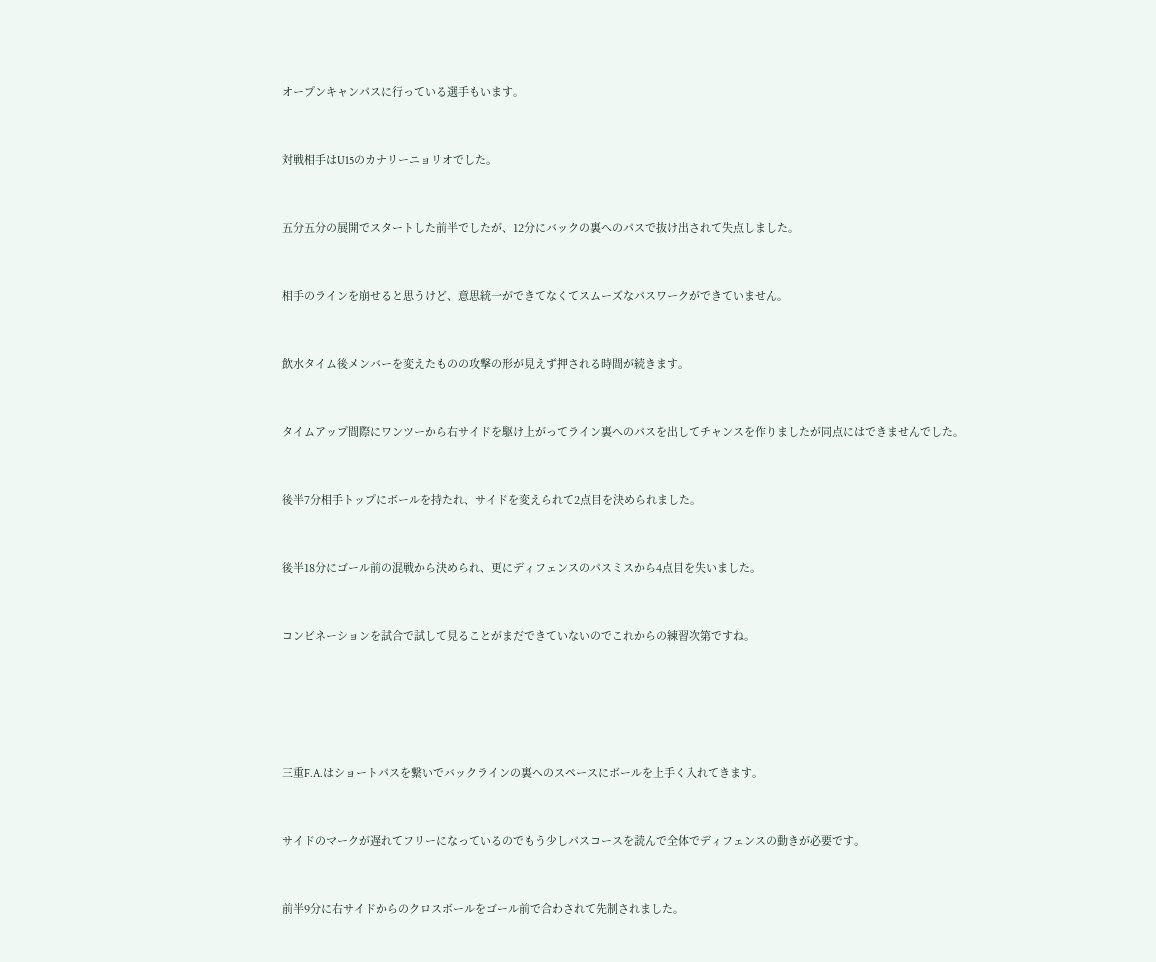オープンキャンパスに行っている選手もいます。


対戦相手はU15のカナリーニョリオでした。


五分五分の展開でスタートした前半でしたが、12分にバックの裏へのパスで抜け出されて失点しました。


相手のラインを崩せると思うけど、意思統一ができてなくてスムーズなパスワークができていません。


飲水タイム後メンバーを変えたものの攻撃の形が見えず押される時間が続きます。


タイムアップ間際にワンツーから右サイドを駆け上がってライン裏へのパスを出してチャンスを作りましたが同点にはできませんでした。


後半7分相手トップにボールを持たれ、サイドを変えられて2点目を決められました。


後半18分にゴール前の混戦から決められ、更にディフェンスのパスミスから4点目を失いました。


コンビネーションを試合で試して見ることがまだできていないのでこれからの練習次第ですね。





三重F.A.はショートパスを繋いでバックラインの裏へのスペースにボールを上手く入れてきます。


サイドのマークが遅れてフリーになっているのでもう少しパスコースを読んで全体でディフェンスの動きが必要です。


前半9分に右サイドからのクロスボールをゴール前で合わされて先制されました。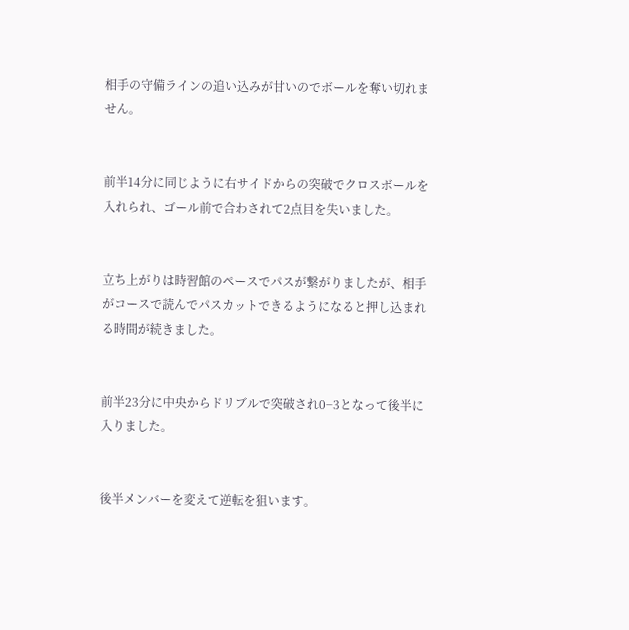相手の守備ラインの追い込みが甘いのでボールを奪い切れません。


前半14分に同じように右サイドからの突破でクロスボールを入れられ、ゴール前で合わされて2点目を失いました。


立ち上がりは時習館のペースでパスが繋がりましたが、相手がコースで読んでパスカットできるようになると押し込まれる時間が続きました。


前半23分に中央からドリブルで突破され0−3となって後半に入りました。


後半メンバーを変えて逆転を狙います。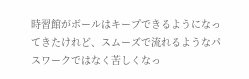時習館がボールはキープできるようになってきたけれど、スムーズで流れるようなパスワークではなく苦しくなっ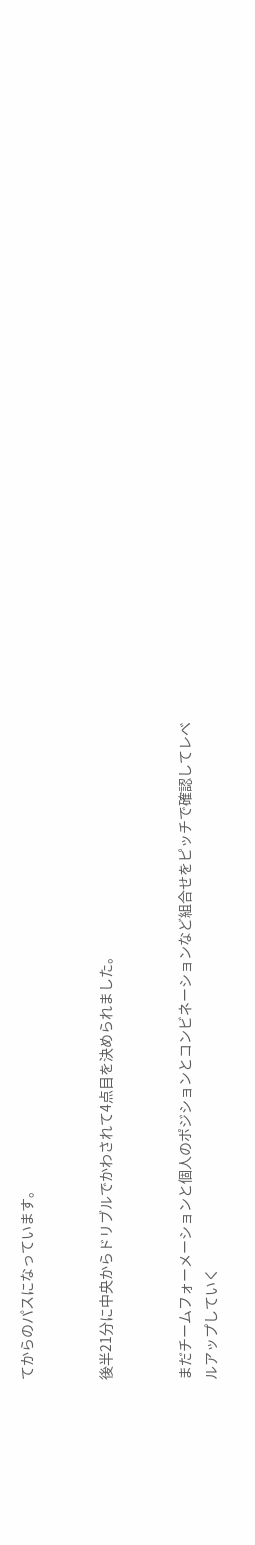てからのパスになっています。


後半21分に中央からドリブルでかわされて4点目を決められました。


まだチームフォーメーションと個人のポジションとコンビネーションなど組合せをピッチで確認してレベルアップしていく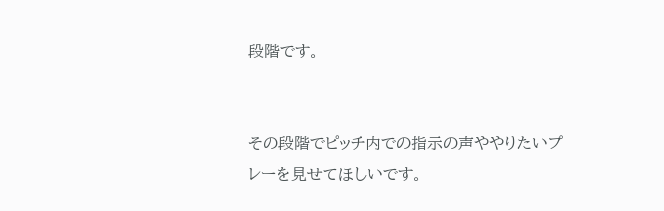段階です。


その段階でピッチ内での指示の声ややりたいプレーを見せてほしいです。